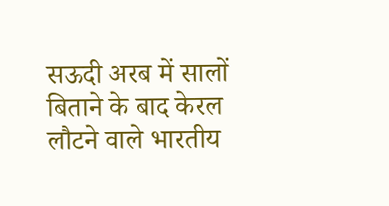सऊदी अरब में सालों बिताने के बाद केरल लौटने वाले भारतीय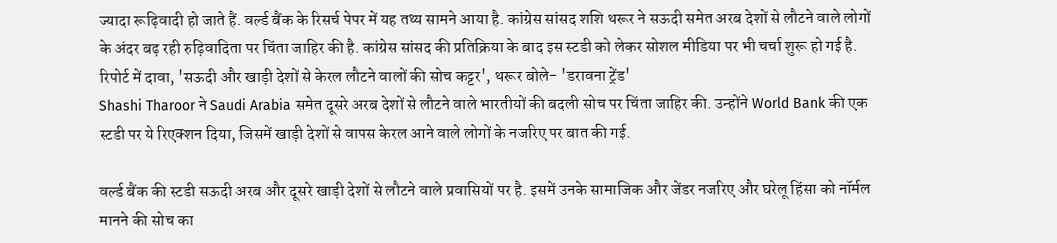ज्यादा रूढ़िवादी हो जाते हैं. वर्ल्ड बैंक के रिसर्च पेपर में यह तथ्य सामने आया है. कांग्रेस सांसद शशि थरूर ने सऊदी समेत अरब देशों से लौटने वाले लोगों के अंदर बढ़ रही रुढ़िवादिता पर चिंता जाहिर की है. कांग्रेस सांसद की प्रतिक्रिया के बाद इस स्टडी को लेकर सोशल मीडिया पर भी चर्चा शुरू हो गई है.
रिपोर्ट में दावा, 'सऊदी और खाड़ी देशों से केरल लौटने वालों की सोच कट्टर', थरूर बोले- 'डरावना ट्रेंड'
Shashi Tharoor ने Saudi Arabia समेत दूसरे अरब देशों से लौटने वाले भारतीयों की बदली सोच पर चिंता जाहिर की. उन्होंने World Bank की एक स्टडी पर ये रिएक्शन दिया, जिसमें खाड़ी देशों से वापस केरल आने वाले लोगों के नजरिए पर बात की गई.

वर्ल्ड बैंक की स्टडी सऊदी अरब और दूसरे खाड़ी देशों से लौटने वाले प्रवासियों पर है. इसमें उनके सामाजिक और जेंडर नजरिए और घरेलू हिंसा को नॉर्मल मानने की सोच का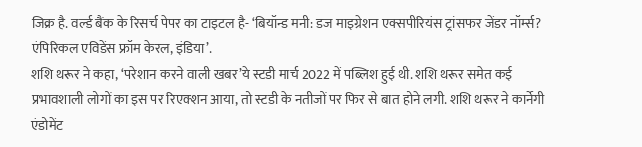जिक्र है. वर्ल्ड बैंक के रिसर्च पेपर का टाइटल है- ‘बियॉन्ड मनी: डज माइग्रेशन एक्सपीरियंस ट्रांसफर जेंडर नॉर्म्स? एंपिरिकल एविडेंस फ्रॉम केरल, इंडिया’.
शशि थरूर ने कहा, ‘परेशान करने वाली खबर’ये स्टडी मार्च 2022 में पब्लिश हुई थी. शशि थरूर समेत कई प्रभावशाली लोगों का इस पर रिएक्शन आया, तो स्टडी के नतीजों पर फिर से बात होने लगी. शशि थरूर ने कार्नेगी एंडोमेंट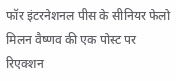फॉर इंटरनेशनल पीस के सीनियर फेलो मिलन वैष्णव की एक पोस्ट पर रिएक्शन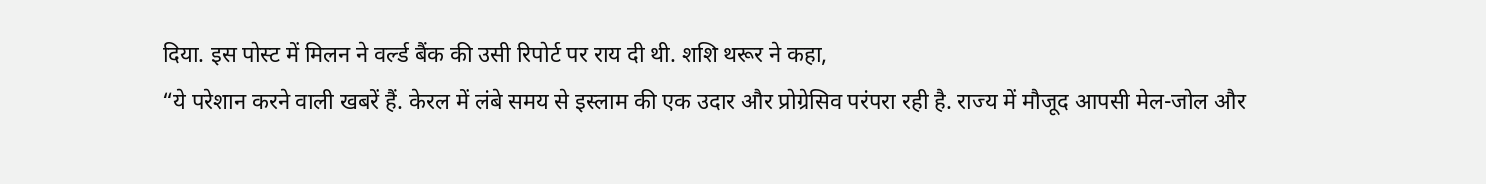दिया. इस पोस्ट में मिलन ने वर्ल्ड बैंक की उसी रिपोर्ट पर राय दी थी. शशि थरूर ने कहा,
“ये परेशान करने वाली खबरें हैं. केरल में लंबे समय से इस्लाम की एक उदार और प्रोग्रेसिव परंपरा रही है. राज्य में मौजूद आपसी मेल-जोल और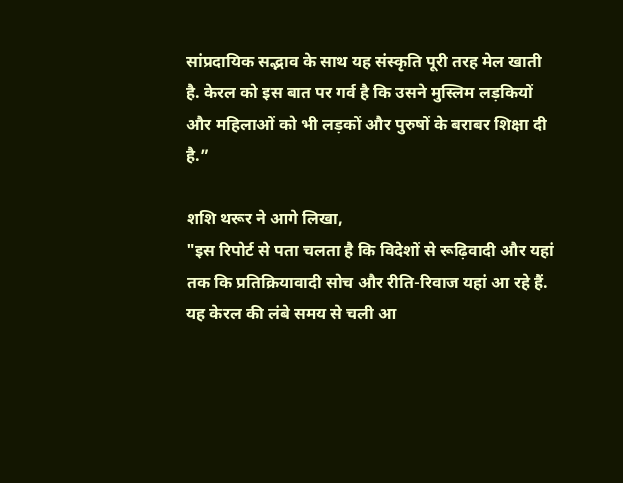सांप्रदायिक सद्भाव के साथ यह संस्कृति पूरी तरह मेल खाती है. केरल को इस बात पर गर्व है कि उसने मुस्लिम लड़कियों और महिलाओं को भी लड़कों और पुरुषों के बराबर शिक्षा दी है.”

शशि थरूर ने आगे लिखा,
"इस रिपोर्ट से पता चलता है कि विदेशों से रूढ़िवादी और यहां तक कि प्रतिक्रियावादी सोच और रीति-रिवाज यहां आ रहे हैं. यह केरल की लंबे समय से चली आ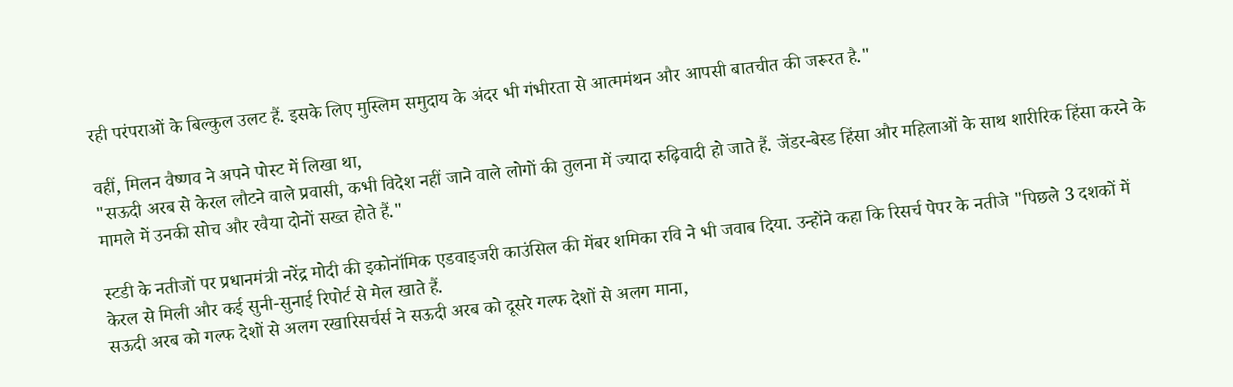रही परंपराओं के बिल्कुल उलट हैं. इसके लिए मुस्लिम समुदाय के अंदर भी गंभीरता से आत्ममंथन और आपसी बातचीत की जरूरत है."

वहीं, मिलन वैष्णव ने अपने पोस्ट में लिखा था,
"सऊदी अरब से केरल लौटने वाले प्रवासी, कभी विदेश नहीं जाने वाले लोगों की तुलना में ज्यादा रुढ़िवादी हो जाते हैं. जेंडर-बेस्ड हिंसा और महिलाओं के साथ शारीरिक हिंसा करने के मामले में उनकी सोच और रवैया दोनों सख्त होते हैं."

स्टडी के नतीजों पर प्रधानमंत्री नरेंद्र मोदी की इकोनॉमिक एडवाइजरी काउंसिल की मेंबर शमिका रवि ने भी जवाब दिया. उन्होंने कहा कि रिसर्च पेपर के नतीजे "पिछले 3 दशकों में केरल से मिली और कई सुनी-सुनाई रिपोर्ट से मेल खाते हैं.
सऊदी अरब को गल्फ देशों से अलग रखारिसर्चर्स ने सऊदी अरब को दूसरे गल्फ देशों से अलग माना,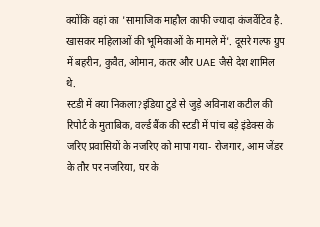क्योंकि वहां का 'सामाजिक माहौल काफी ज्यादा कंजर्वेटिव है. खासकर महिलाओं की भूमिकाओं के मामले में'. दूसरे गल्फ ग्रुप में बहरीन, कुवैत, ओमान, कतर और UAE जैसे देश शामिल थे.
स्टडी में क्या निकला?इंडिया टुडे से जुड़े अविनाश कटील की रिपोर्ट के मुताबिक, वर्ल्ड बैंक की स्टडी में पांच बड़े इंडेक्स के जरिए प्रवासियों के नजरिए को मापा गया- रोजगार, आम जेंडर के तौर पर नजरिया, घर के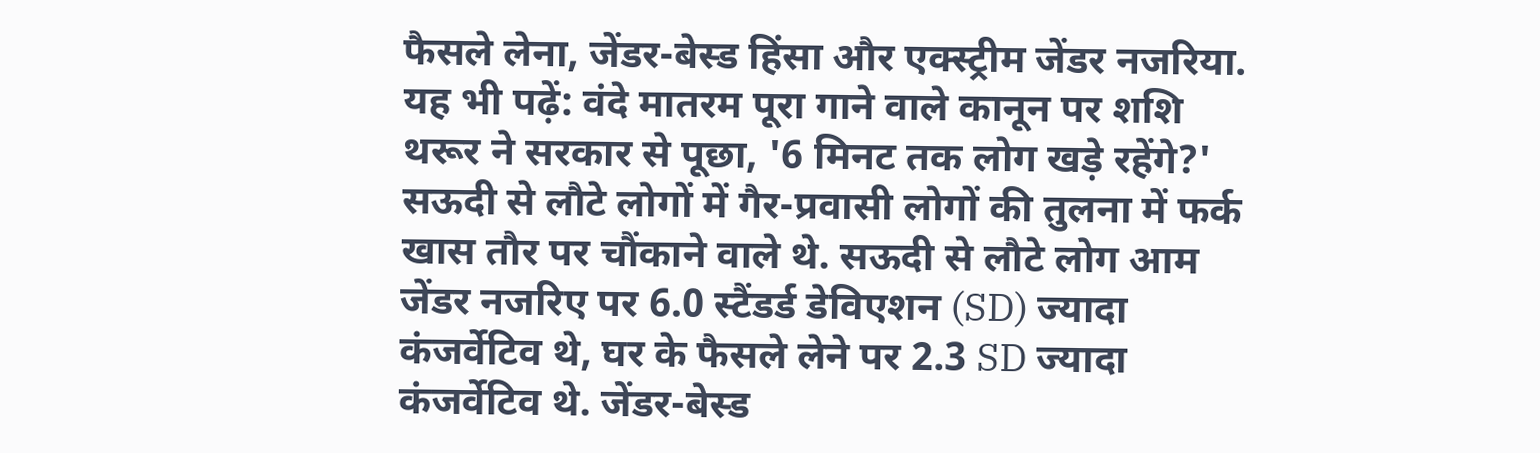फैसले लेना, जेंडर-बेस्ड हिंसा और एक्स्ट्रीम जेंडर नजरिया.
यह भी पढ़ें: वंदे मातरम पूरा गाने वाले कानून पर शशि थरूर ने सरकार से पूछा, '6 मिनट तक लोग खड़े रहेंगे?'
सऊदी से लौटे लोगों में गैर-प्रवासी लोगों की तुलना में फर्क खास तौर पर चौंकाने वाले थे. सऊदी से लौटे लोग आम जेंडर नजरिए पर 6.0 स्टैंडर्ड डेविएशन (SD) ज्यादा कंजर्वेटिव थे, घर के फैसले लेने पर 2.3 SD ज्यादा कंजर्वेटिव थे. जेंडर-बेस्ड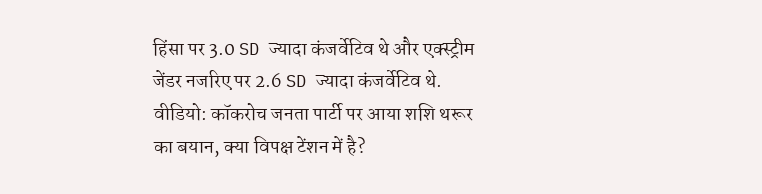हिंसा पर 3.0 SD ज्यादा कंजर्वेटिव थे और एक्स्ट्रीम जेंडर नजरिए पर 2.6 SD ज्यादा कंजर्वेटिव थे.
वीडियो: कॉकरोच जनता पार्टी पर आया शशि थरूर का बयान, क्या विपक्ष टेंशन में है?